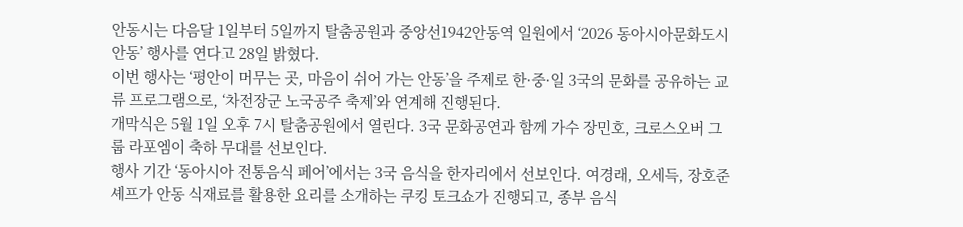안동시는 다음달 1일부터 5일까지 탈춤공원과 중앙선1942안동역 일원에서 ‘2026 동아시아문화도시 안동’ 행사를 연다고 28일 밝혔다.
이번 행사는 ‘평안이 머무는 곳, 마음이 쉬어 가는 안동’을 주제로 한·중·일 3국의 문화를 공유하는 교류 프로그램으로, ‘차전장군 노국공주 축제’와 연계해 진행된다.
개막식은 5월 1일 오후 7시 탈춤공원에서 열린다. 3국 문화공연과 함께 가수 장민호, 크로스오버 그룹 라포엠이 축하 무대를 선보인다.
행사 기간 ‘동아시아 전통음식 페어’에서는 3국 음식을 한자리에서 선보인다. 여경래, 오세득, 장호준 셰프가 안동 식재료를 활용한 요리를 소개하는 쿠킹 토크쇼가 진행되고, 종부 음식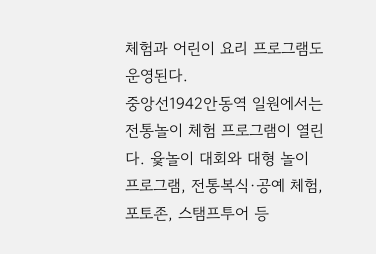체험과 어린이 요리 프로그램도 운영된다.
중앙선1942안동역 일원에서는 전통놀이 체험 프로그램이 열린다. 윷놀이 대회와 대형 놀이 프로그램, 전통복식·공예 체험, 포토존, 스탬프투어 등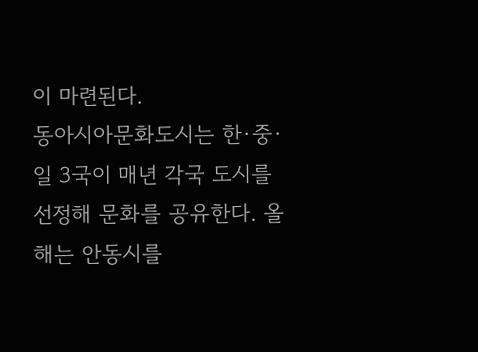이 마련된다.
동아시아문화도시는 한·중·일 3국이 매년 각국 도시를 선정해 문화를 공유한다. 올해는 안동시를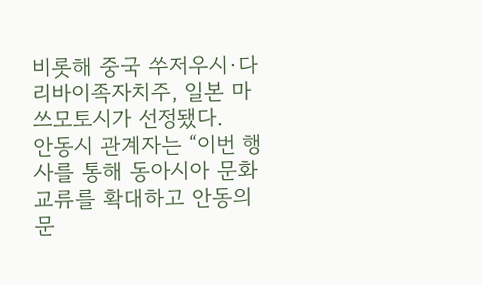비롯해 중국 쑤저우시·다리바이족자치주, 일본 마쓰모토시가 선정됐다.
안동시 관계자는 “이번 행사를 통해 동아시아 문화교류를 확대하고 안동의 문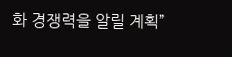화 경쟁력을 알릴 계획”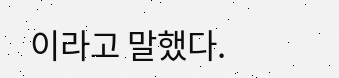이라고 말했다.